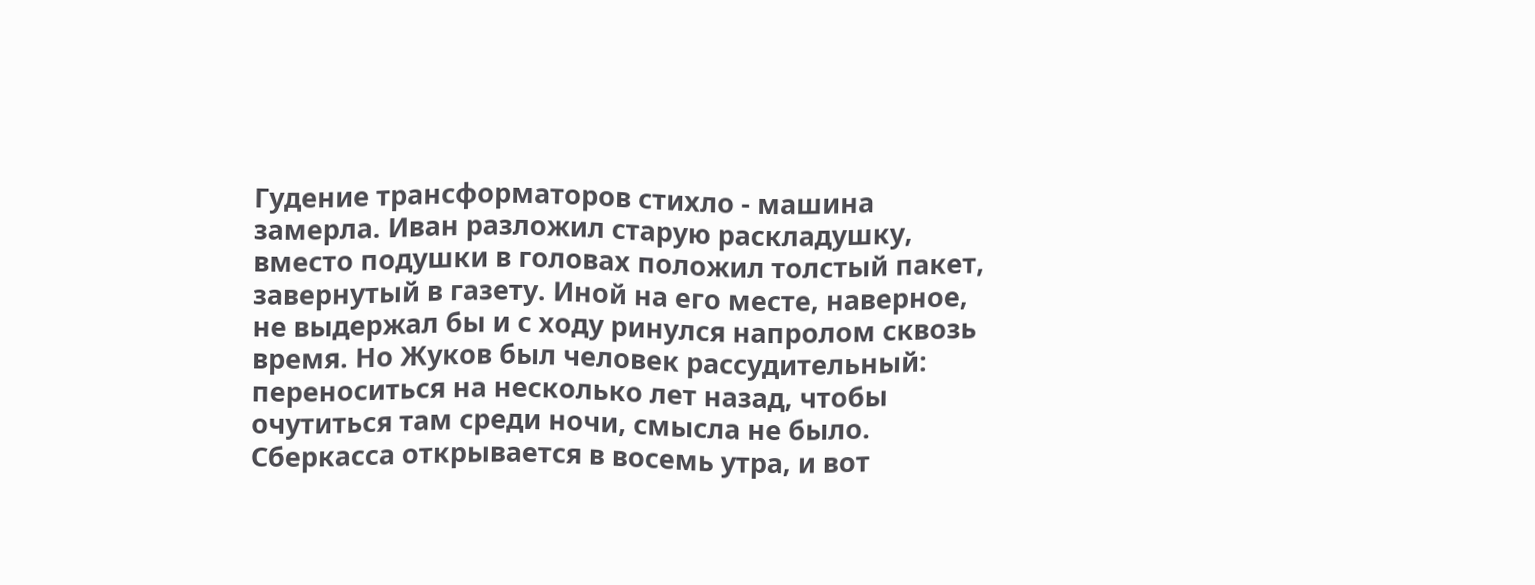Гудение трансформаторов стихло - машина замерла. Иван разложил старую раскладушку, вместо подушки в головах положил толстый пакет, завернутый в газету. Иной на его месте, наверное, не выдержал бы и с ходу ринулся напролом сквозь время. Но Жуков был человек рассудительный: переноситься на несколько лет назад, чтобы очутиться там среди ночи, смысла не было. Сберкасса открывается в восемь утра, и вот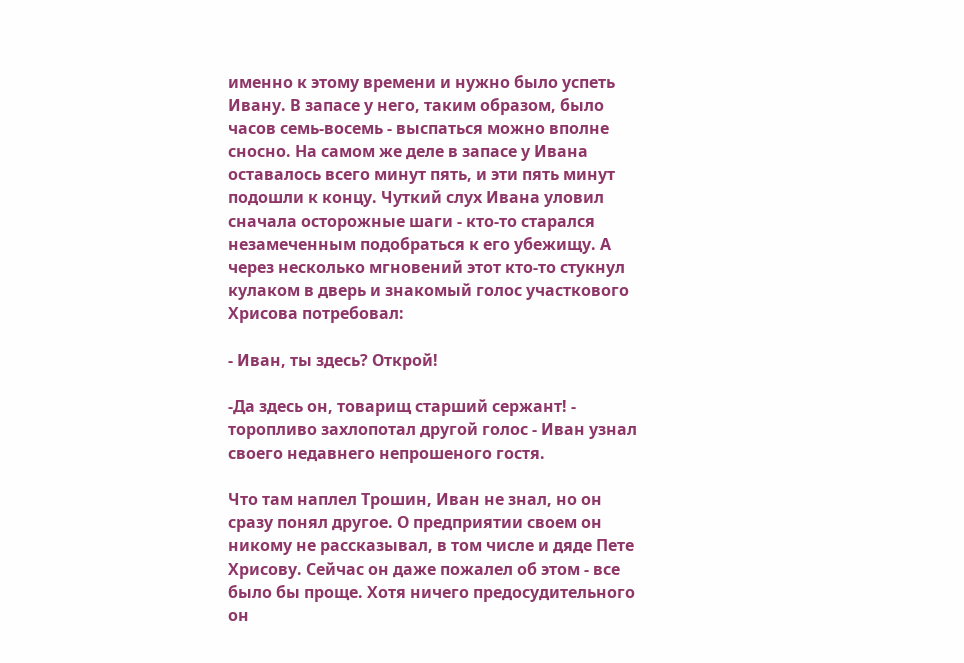именно к этому времени и нужно было успеть Ивану. В запасе у него, таким образом, было часов семь-восемь - выспаться можно вполне сносно. На самом же деле в запасе у Ивана оставалось всего минут пять, и эти пять минут подошли к концу. Чуткий слух Ивана уловил сначала осторожные шаги - кто-то старался незамеченным подобраться к его убежищу. А через несколько мгновений этот кто-то стукнул кулаком в дверь и знакомый голос участкового Хрисова потребовал:

- Иван, ты здесь? Открой!

-Да здесь он, товарищ старший сержант! - торопливо захлопотал другой голос - Иван узнал своего недавнего непрошеного гостя.

Что там наплел Трошин, Иван не знал, но он сразу понял другое. О предприятии своем он никому не рассказывал, в том числе и дяде Пете Хрисову. Сейчас он даже пожалел об этом - все было бы проще. Хотя ничего предосудительного он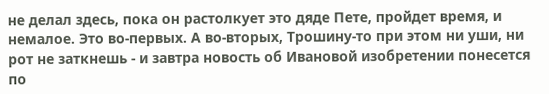не делал здесь, пока он растолкует это дяде Пете, пройдет время, и немалое. Это во-первых. А во-вторых, Трошину-то при этом ни уши, ни рот не заткнешь - и завтра новость об Ивановой изобретении понесется по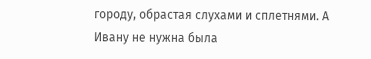городу, обрастая слухами и сплетнями. А Ивану не нужна была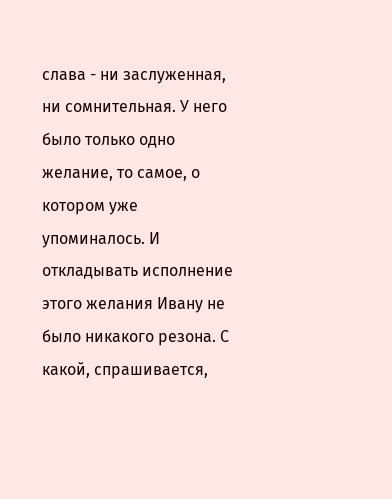слава - ни заслуженная, ни сомнительная. У него было только одно желание, то самое, о котором уже упоминалось. И откладывать исполнение этого желания Ивану не было никакого резона. С какой, спрашивается,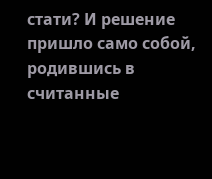стати? И решение пришло само собой, родившись в считанные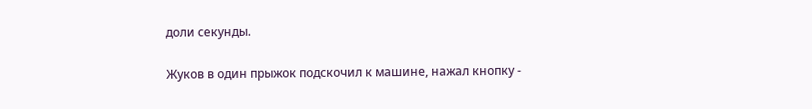доли секунды.

Жуков в один прыжок подскочил к машине, нажал кнопку -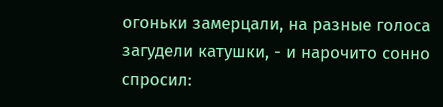огоньки замерцали, на разные голоса загудели катушки, - и нарочито сонно спросил: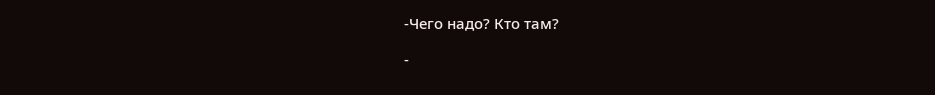-Чего надо? Кто там?

-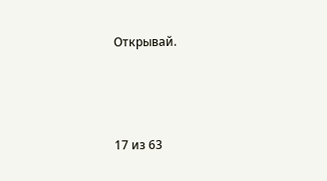Открывай.



17 из 63